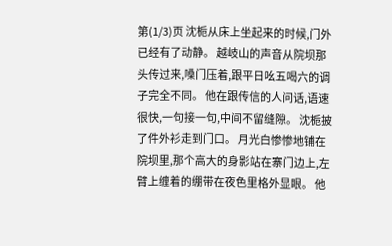第(1/3)页 沈栀从床上坐起来的时候,门外已经有了动静。 越岐山的声音从院坝那头传过来,嗓门压着,跟平日吆五喝六的调子完全不同。 他在跟传信的人问话,语速很快,一句接一句,中间不留缝隙。 沈栀披了件外衫走到门口。 月光白惨惨地铺在院坝里,那个高大的身影站在寨门边上,左臂上缠着的绷带在夜色里格外显眼。 他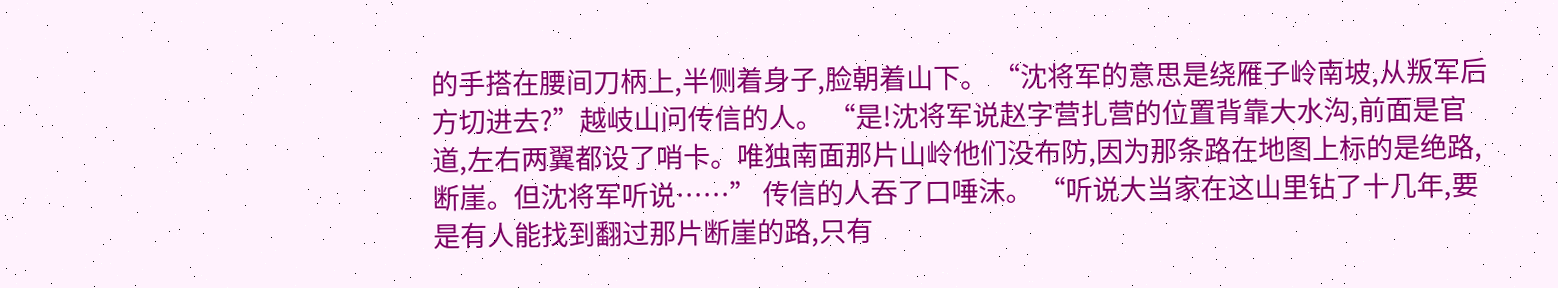的手搭在腰间刀柄上,半侧着身子,脸朝着山下。 “沈将军的意思是绕雁子岭南坡,从叛军后方切进去?”越岐山问传信的人。 “是!沈将军说赵字营扎营的位置背靠大水沟,前面是官道,左右两翼都设了哨卡。唯独南面那片山岭他们没布防,因为那条路在地图上标的是绝路,断崖。但沈将军听说……” 传信的人吞了口唾沫。 “听说大当家在这山里钻了十几年,要是有人能找到翻过那片断崖的路,只有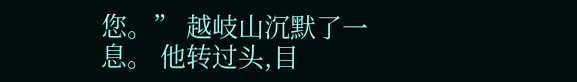您。” 越岐山沉默了一息。 他转过头,目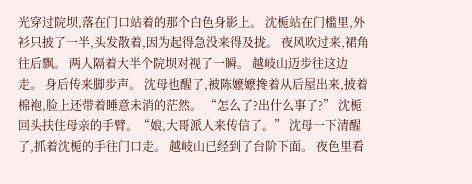光穿过院坝,落在门口站着的那个白色身影上。 沈栀站在门槛里,外衫只披了一半,头发散着,因为起得急没来得及拢。 夜风吹过来,裙角往后飘。 两人隔着大半个院坝对视了一瞬。 越岐山迈步往这边走。 身后传来脚步声。 沈母也醒了,被陈嬷嬷搀着从后屋出来,披着棉袍,脸上还带着睡意未消的茫然。 “怎么了?出什么事了?” 沈栀回头扶住母亲的手臂。“娘,大哥派人来传信了。” 沈母一下清醒了,抓着沈栀的手往门口走。 越岐山已经到了台阶下面。 夜色里看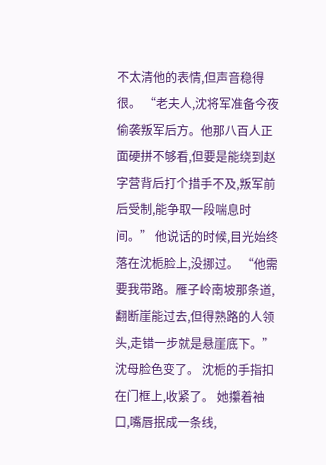不太清他的表情,但声音稳得很。 “老夫人,沈将军准备今夜偷袭叛军后方。他那八百人正面硬拼不够看,但要是能绕到赵字营背后打个措手不及,叛军前后受制,能争取一段喘息时间。” 他说话的时候,目光始终落在沈栀脸上,没挪过。 “他需要我带路。雁子岭南坡那条道,翻断崖能过去,但得熟路的人领头,走错一步就是悬崖底下。” 沈母脸色变了。 沈栀的手指扣在门框上,收紧了。 她攥着袖口,嘴唇抿成一条线,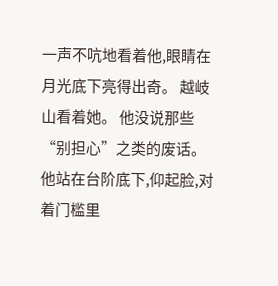一声不吭地看着他,眼睛在月光底下亮得出奇。 越岐山看着她。 他没说那些“别担心”之类的废话。 他站在台阶底下,仰起脸,对着门槛里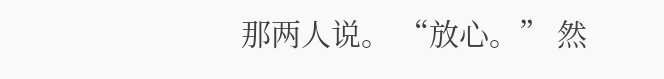那两人说。 “放心。” 然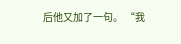后他又加了一句。 “我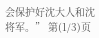会保护好沈大人和沈将军。” 第(1/3)页